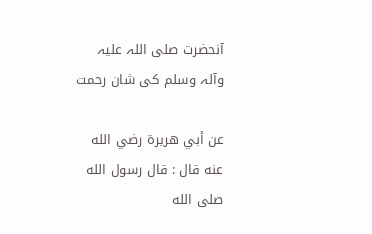آنحضرت صلی اللہ علیہ وآلہ وسلم کی شان رحمت

عن أبي هريرة رضي الله عنه قال : قال رسول الله صلى الله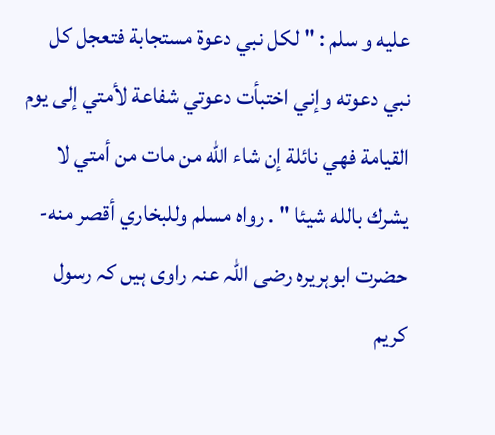عليه و سلم : " لكل نبي دعوة مستجابة فتعجل كل نبي دعوته وإني اختبأت دعوتي شفاعة لأمتي إلى يوم القيامة فهي نائلة إن شاء الله من مات من أمتي لا يشرك بالله شيئا " . رواه مسلم وللبخاري أقصر منه-
حضرت ابوہریرہ رضی اللہ عنہ راوی ہیں کہ رسول کریم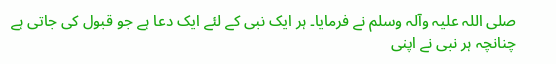صلی اللہ علیہ وآلہ وسلم نے فرمایا۔ ہر ایک نبی کے لئے ایک دعا ہے جو قبول کی جاتی ہے چنانچہ ہر نبی نے اپنی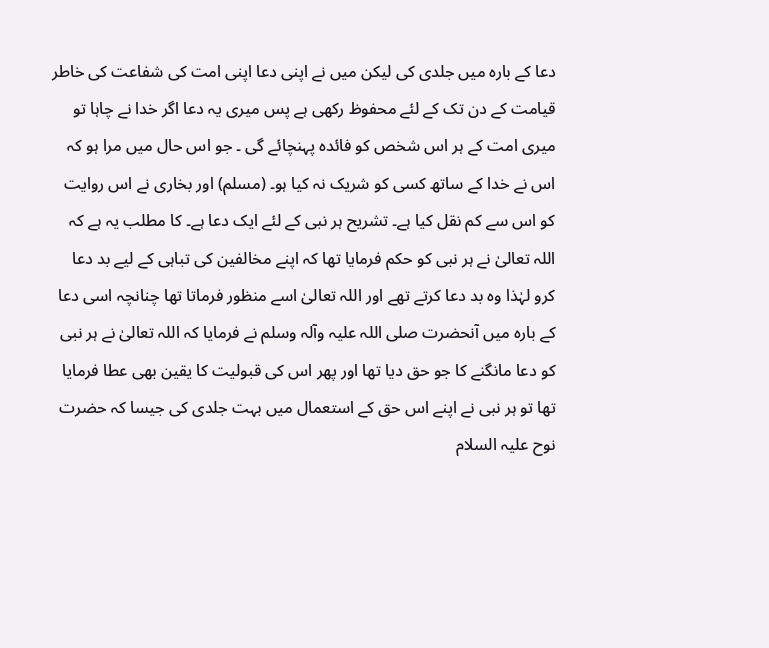دعا کے بارہ میں جلدی کی لیکن میں نے اپنی دعا اپنی امت کی شفاعت کی خاطر قیامت کے دن تک کے لئے محفوظ رکھی ہے پس میری یہ دعا اگر خدا نے چاہا تو میری امت کے ہر اس شخص کو فائدہ پہنچائے گی ۔ جو اس حال میں مرا ہو کہ اس نے خدا کے ساتھ کسی کو شریک نہ کیا ہو۔ (مسلم) اور بخاری نے اس روایت کو اس سے کم نقل کیا ہے۔ تشریح ہر نبی کے لئے ایک دعا ہے۔ کا مطلب یہ ہے کہ اللہ تعالیٰ نے ہر نبی کو حکم فرمایا تھا کہ اپنے مخالفین کی تباہی کے لیے بد دعا کرو لہٰذا وہ بد دعا کرتے تھے اور اللہ تعالیٰ اسے منظور فرماتا تھا چنانچہ اسی دعا کے بارہ میں آنحضرت صلی اللہ علیہ وآلہ وسلم نے فرمایا کہ اللہ تعالیٰ نے ہر نبی کو دعا مانگنے کا جو حق دیا تھا اور پھر اس کی قبولیت کا یقین بھی عطا فرمایا تھا تو ہر نبی نے اپنے اس حق کے استعمال میں بہت جلدی کی جیسا کہ حضرت نوح علیہ السلام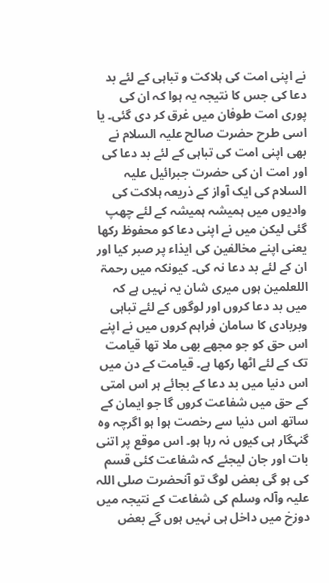نے اپنی امت کی ہلاکت و تباہی کے لئے بد دعا کی جس کا نتیجہ یہ ہوا کہ ان کی پوری امت طوفان میں غرق کر دی گئی۔ یا اسی طرح حضرت صالح علیہ السلام نے بھی اپنی امت کی تباہی کے لئے بد دعا کی اور امت ان کی حضرت جبرائیل علیہ السلام کی ایک آواز کے ذریعہ ہلاکت کی وادیوں میں ہمیشہ ہمیشہ کے لئے چھپ گئی لیکن میں نے اپنی دعا کو محفوظ رکھا یعنی اپنے مخالفین کی ایذاء پر صبر کیا اور ان کے لئے بد دعا نہ کی۔ کیونکہ میں رحمۃ اللعلمین ہوں میری شان یہ نہیں ہے کہ میں بد دعا کروں اور لوگوں کے لئے تباہی وبربادی کا سامان فراہم کروں میں نے اپنے اس حق کو جو مجھے بھی ملا تھا قیامت تک کے لئے اٹھا رکھا ہے۔ قیامت کے دن میں اس دنیا میں بد دعا کے بجائے ہر اس امتی کے حق میں شفاعت کروں گا جو ایمان کے ساتھ اس دنیا سے رخصت ہوا ہو اگرچہ وہ گنہگار ہی کیوں نہ رہا ہو۔ اس موقع پر اتنی بات اور جان لیجئے کہ شفاعت کئی قسم کی ہو گی بعض لوگ تو آنحضرت صلی اللہ علیہ وآلہ وسلم کی شفاعت کے نتیجہ میں دوزخ میں داخل ہی نہیں ہوں گے بعض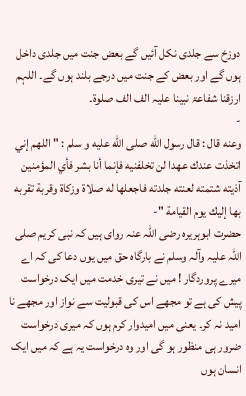دوزخ سے جلدی نکل آئیں گے بعض جنت میں جلدی داخل ہوں گے اور بعض کے جنت میں درجے بلند ہوں گے۔ اللہم ارزقنا شفاعۃ نبینا علیہ الف الف صلوۃ۔
-
وعنه قال : قال رسول الله صلى الله عليه و سلم : " اللهم إني اتخذت عندك عهدا لن تخلفنيه فإنما أنا بشر فأي المؤمنين آذيته شتمته لعنته جلدته فاجعلها له صلاة وزكاة وقربة تقربه بها إليك يوم القيامة "-
حضرت ابوہریرہ رضی اللہ عنہ روای ہیں کہ نبی کریم صلی اللہ علیہ وآلہ وسلم نے بارگاہ حق میں یوں دعا کی کہ اے میرے پروردگار ! میں نے تیری خدمت میں ایک درخواست پیش کی ہے تو مجھے اس کی قبولیت سے نواز اور مجھے نا امید نہ کر۔ یعنی میں امیدوار کرم ہوں کہ میری درخواست ضرور ہی منظور ہو گی اور وہ درخواست یہ ہے کہ میں ایک انسان ہوں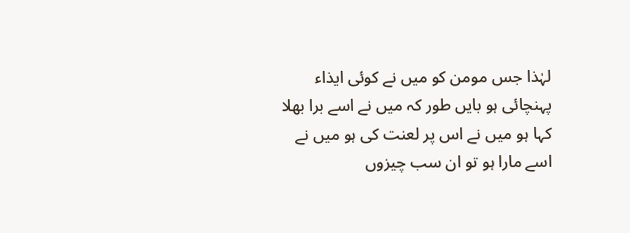لہٰذا جس مومن کو میں نے کوئی ایذاء پہنچائی ہو بایں طور کہ میں نے اسے برا بھلا کہا ہو میں نے اس پر لعنت کی ہو میں نے اسے مارا ہو تو ان سب چیزوں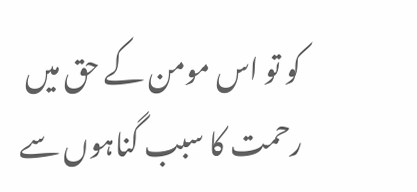کو تو اس مومن کے حق میں رحمت کا سبب گناہوں سے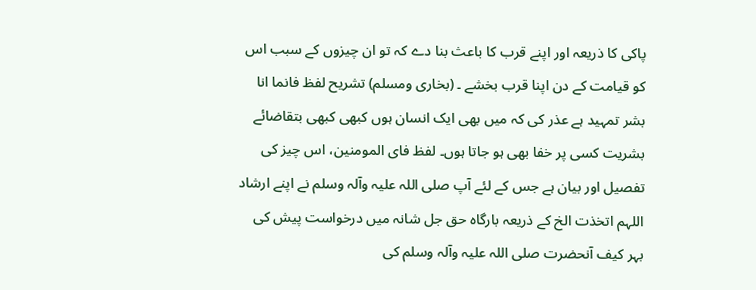پاکی کا ذریعہ اور اپنے قرب کا باعث بنا دے کہ تو ان چیزوں کے سبب اس کو قیامت کے دن اپنا قرب بخشے ۔ (بخاری ومسلم) تشریح لفظ فانما انا بشر تمہید ہے عذر کی کہ میں بھی ایک انسان ہوں کبھی کبھی بتقاضائے بشریت کسی پر خفا بھی ہو جاتا ہوں۔ لفظ فای المومنین، اس چیز کی تفصیل اور بیان ہے جس کے لئے آپ صلی اللہ علیہ وآلہ وسلم نے اپنے ارشاد اللہم اتخذت الخ کے ذریعہ بارگاہ حق جل شانہ میں درخواست پیش کی بہر کیف آنحضرت صلی اللہ علیہ وآلہ وسلم کی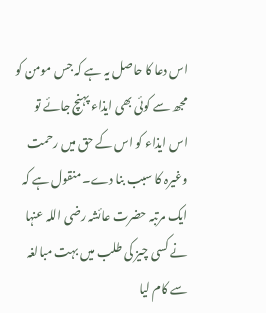اس دعا کا حاصل یہ ہے کہ جس مومن کو مجھ سے کوئی بھی ایذاء پہنچ جائے تو اس ایذاء کو اس کے حق میں رحمت وغیرہ کا سبب بنا دے۔ منقول ہے کہ ایک مرتبہ حضرت عائشہ رضی اللہ عنہا نے کسی چیز کی طلب میں بہت مبالغہ سے کام لیا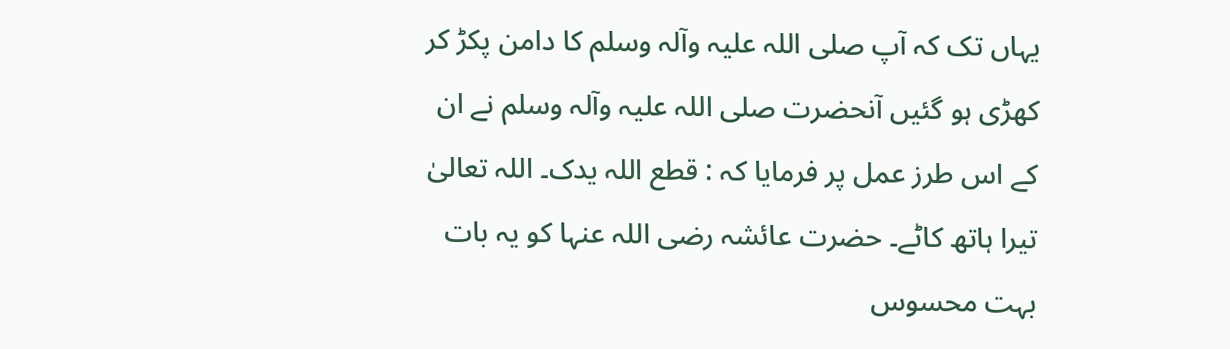یہاں تک کہ آپ صلی اللہ علیہ وآلہ وسلم کا دامن پکڑ کر کھڑی ہو گئیں آنحضرت صلی اللہ علیہ وآلہ وسلم نے ان کے اس طرز عمل پر فرمایا کہ : قطع اللہ یدک۔ اللہ تعالیٰ تیرا ہاتھ کاٹے۔ حضرت عائشہ رضی اللہ عنہا کو یہ بات بہت محسوس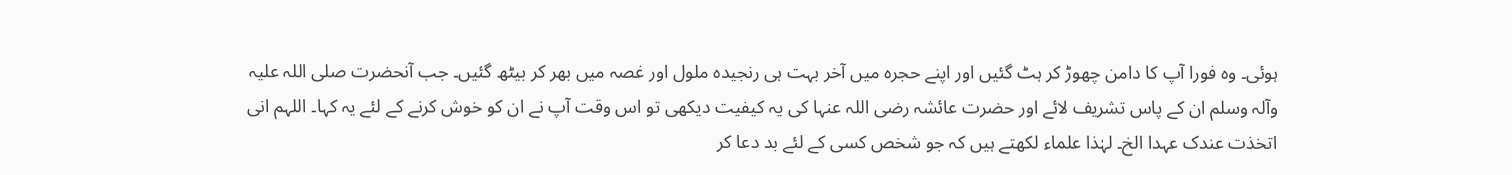ہوئی۔ وہ فورا آپ کا دامن چھوڑ کر ہٹ گئیں اور اپنے حجرہ میں آخر بہت ہی رنجیدہ ملول اور غصہ میں بھر کر بیٹھ گئیں۔ جب آنحضرت صلی اللہ علیہ وآلہ وسلم ان کے پاس تشریف لائے اور حضرت عائشہ رضی اللہ عنہا کی یہ کیفیت دیکھی تو اس وقت آپ نے ان کو خوش کرنے کے لئے یہ کہا۔ اللہم انی اتخذت عندک عہدا الخ۔ لہٰذا علماء لکھتے ہیں کہ جو شخص کسی کے لئے بد دعا کر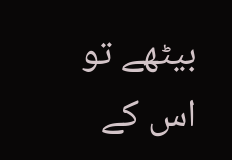بیٹھے تو اس کے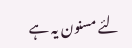لئے مسنون یہ ہے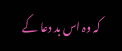کہ وہ اس بد دعا کے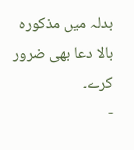بدلہ میں مذکورہ بالا دعا بھی ضرور کرے۔
-